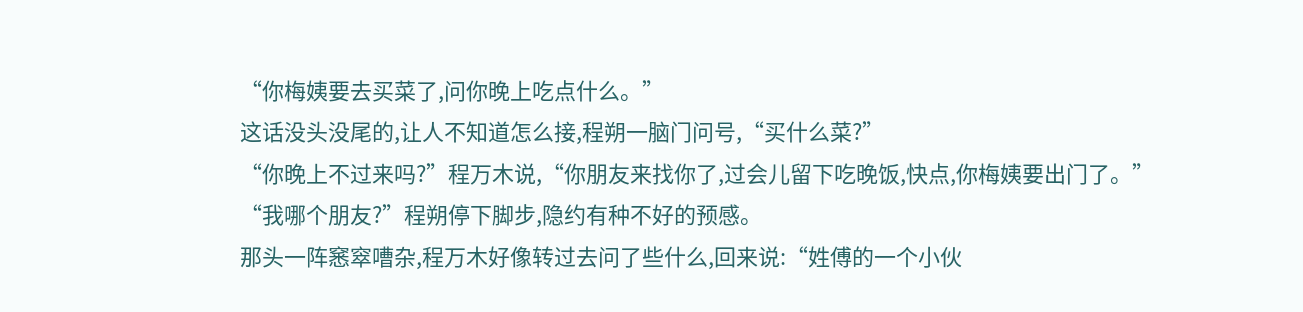“你梅姨要去买菜了,问你晚上吃点什么。”
这话没头没尾的,让人不知道怎么接,程朔一脑门问号,“买什么菜?”
“你晚上不过来吗?”程万木说,“你朋友来找你了,过会儿留下吃晚饭,快点,你梅姨要出门了。”
“我哪个朋友?”程朔停下脚步,隐约有种不好的预感。
那头一阵窸窣嘈杂,程万木好像转过去问了些什么,回来说:“姓傅的一个小伙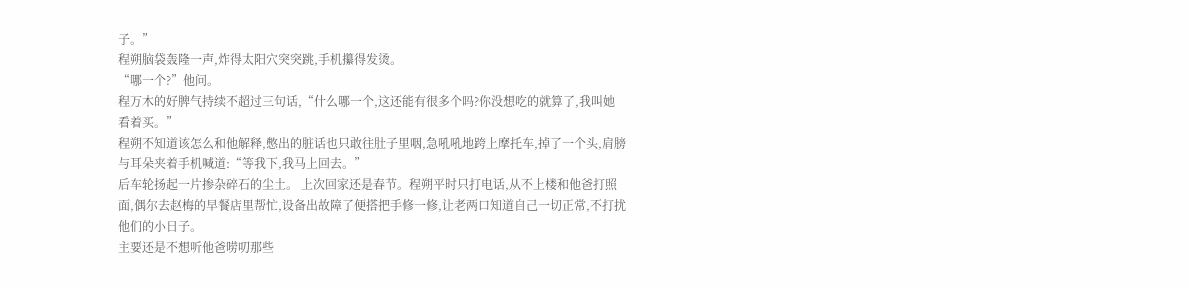子。”
程朔脑袋轰隆一声,炸得太阳穴突突跳,手机攥得发烫。
“哪一个?”他问。
程万木的好脾气持续不超过三句话,“什么哪一个,这还能有很多个吗?你没想吃的就算了,我叫她看着买。”
程朔不知道该怎么和他解释,憋出的脏话也只敢往肚子里咽,急吼吼地跨上摩托车,掉了一个头,肩膀与耳朵夹着手机喊道:“等我下,我马上回去。”
后车轮扬起一片掺杂碎石的尘土。 上次回家还是春节。程朔平时只打电话,从不上楼和他爸打照面,偶尔去赵梅的早餐店里帮忙,设备出故障了便搭把手修一修,让老两口知道自己一切正常,不打扰他们的小日子。
主要还是不想听他爸唠叨那些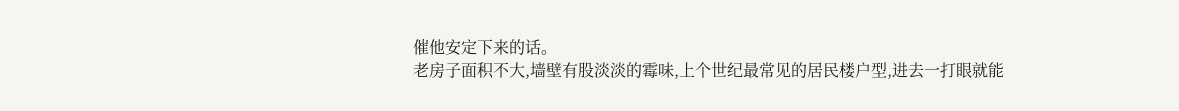催他安定下来的话。
老房子面积不大,墙壁有股淡淡的霉味,上个世纪最常见的居民楼户型,进去一打眼就能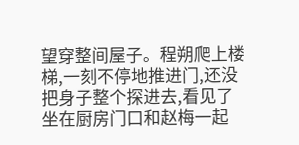望穿整间屋子。程朔爬上楼梯,一刻不停地推进门,还没把身子整个探进去,看见了坐在厨房门口和赵梅一起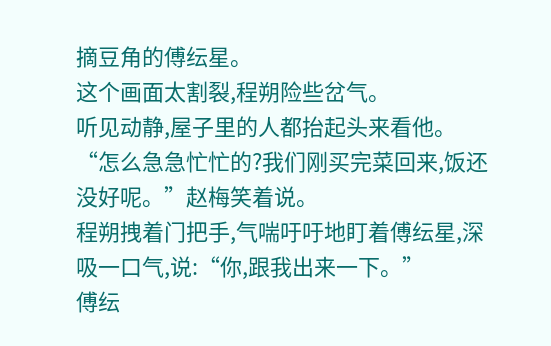摘豆角的傅纭星。
这个画面太割裂,程朔险些岔气。
听见动静,屋子里的人都抬起头来看他。
“怎么急急忙忙的?我们刚买完菜回来,饭还没好呢。”赵梅笑着说。
程朔拽着门把手,气喘吁吁地盯着傅纭星,深吸一口气,说:“你,跟我出来一下。”
傅纭